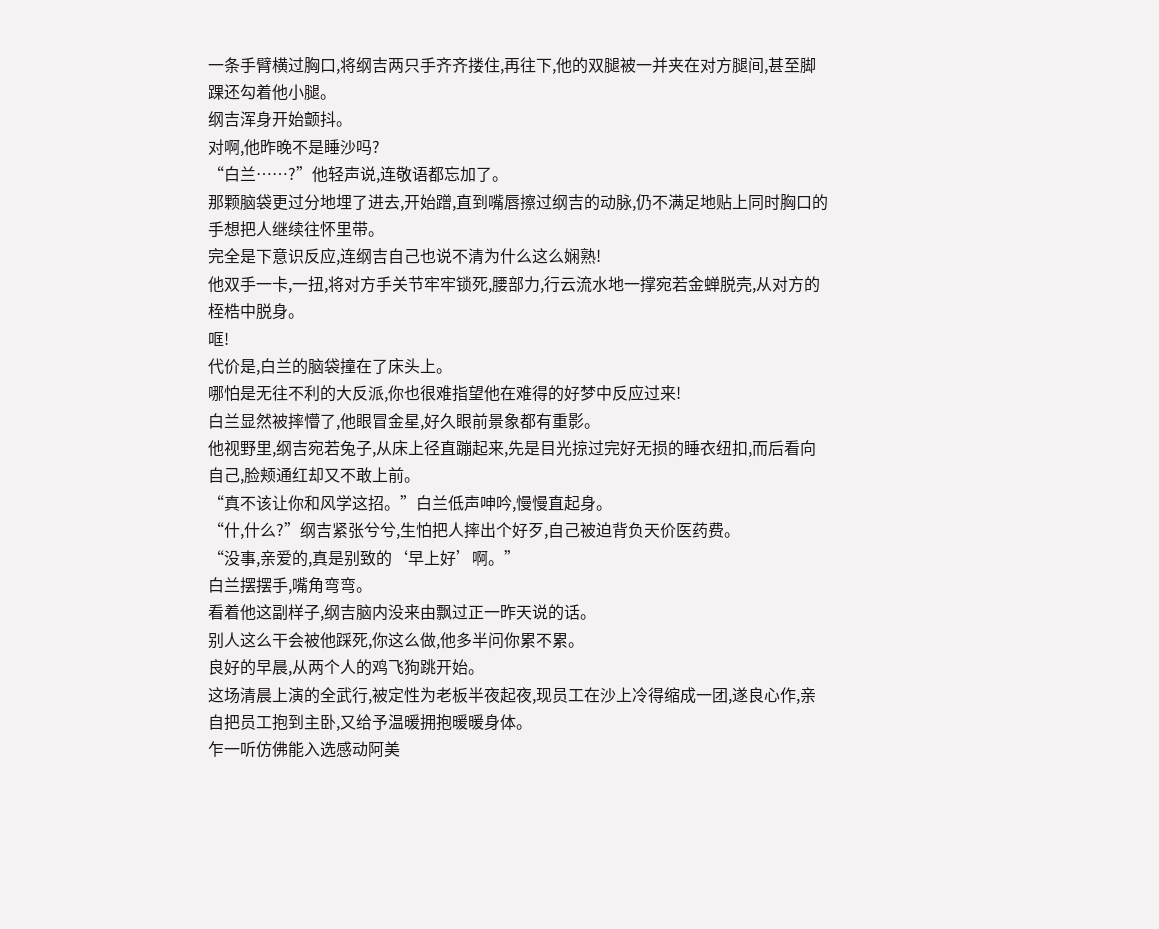一条手臂横过胸口,将纲吉两只手齐齐搂住,再往下,他的双腿被一并夹在对方腿间,甚至脚踝还勾着他小腿。
纲吉浑身开始颤抖。
对啊,他昨晚不是睡沙吗?
“白兰……?”他轻声说,连敬语都忘加了。
那颗脑袋更过分地埋了进去,开始蹭,直到嘴唇擦过纲吉的动脉,仍不满足地贴上同时胸口的手想把人继续往怀里带。
完全是下意识反应,连纲吉自己也说不清为什么这么娴熟!
他双手一卡,一扭,将对方手关节牢牢锁死,腰部力,行云流水地一撑宛若金蝉脱壳,从对方的桎梏中脱身。
哐!
代价是,白兰的脑袋撞在了床头上。
哪怕是无往不利的大反派,你也很难指望他在难得的好梦中反应过来!
白兰显然被摔懵了,他眼冒金星,好久眼前景象都有重影。
他视野里,纲吉宛若兔子,从床上径直蹦起来,先是目光掠过完好无损的睡衣纽扣,而后看向自己,脸颊通红却又不敢上前。
“真不该让你和风学这招。”白兰低声呻吟,慢慢直起身。
“什,什么?”纲吉紧张兮兮,生怕把人摔出个好歹,自己被迫背负天价医药费。
“没事,亲爱的,真是别致的‘早上好’啊。”
白兰摆摆手,嘴角弯弯。
看着他这副样子,纲吉脑内没来由飘过正一昨天说的话。
别人这么干会被他踩死,你这么做,他多半问你累不累。
良好的早晨,从两个人的鸡飞狗跳开始。
这场清晨上演的全武行,被定性为老板半夜起夜,现员工在沙上冷得缩成一团,遂良心作,亲自把员工抱到主卧,又给予温暖拥抱暖暖身体。
乍一听仿佛能入选感动阿美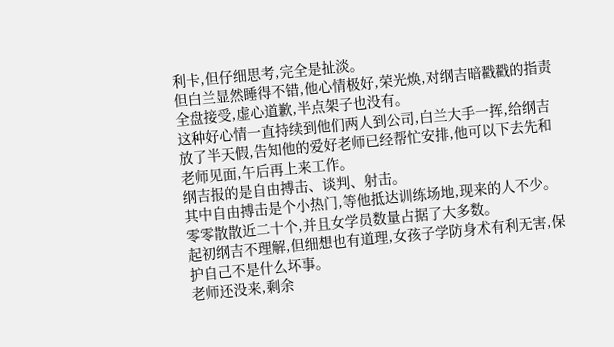利卡,但仔细思考,完全是扯淡。
但白兰显然睡得不错,他心情极好,荣光焕,对纲吉暗戳戳的指责全盘接受,虚心道歉,半点架子也没有。
这种好心情一直持续到他们两人到公司,白兰大手一挥,给纲吉放了半天假,告知他的爱好老师已经帮忙安排,他可以下去先和老师见面,午后再上来工作。
纲吉报的是自由搏击、谈判、射击。
其中自由搏击是个小热门,等他抵达训练场地,现来的人不少。
零零散散近二十个,并且女学员数量占据了大多数。
起初纲吉不理解,但细想也有道理,女孩子学防身术有利无害,保护自己不是什么坏事。
老师还没来,剩余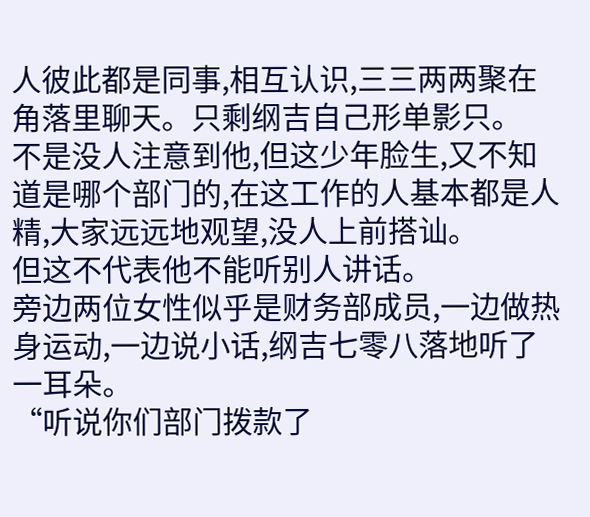人彼此都是同事,相互认识,三三两两聚在角落里聊天。只剩纲吉自己形单影只。
不是没人注意到他,但这少年脸生,又不知道是哪个部门的,在这工作的人基本都是人精,大家远远地观望,没人上前搭讪。
但这不代表他不能听别人讲话。
旁边两位女性似乎是财务部成员,一边做热身运动,一边说小话,纲吉七零八落地听了一耳朵。
“听说你们部门拨款了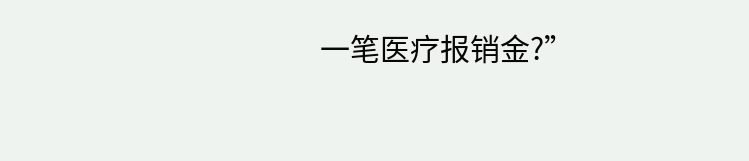一笔医疗报销金?”